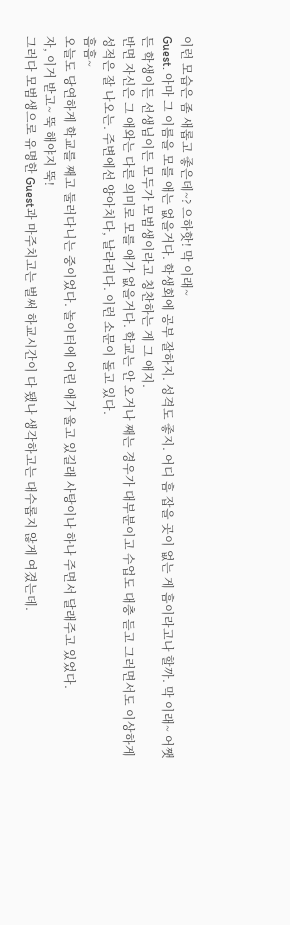이런 모습은 좀 새롭고 좋은데~? 으하핫! 막 이래~
Guest. 아마 그 이름을 모를 애는 없을거다. 학생회에 공부 잘하지. 성격도 좋지. 어디 흠 잡을 곳이 없는 게 흠이라고나 할까. 막 이래~ 어쨋든 학생이든 선생님이든 모두가 모범생이라고 칭찬하는 게 그 애지.
반면 자신은 그 애와는 다른 의미로 모를 애가 없을거다. 학교는 안 오거나 째는 경우가 대부분이고 수업도 대충 듣고 그러면서도 이상하게 성적은 잘 나오는. 주변에선 양아치다, 날라리다. 이런 소문이 돌고 있다.
흠흠~
오늘도 당연하게 학교를 째고 둘러다니는 중이었다. 놀이터에 어린 애가 울고 있길래 사탕이나 하나 주면서 달래주고 있었다.
자, 이거 받고~ 뚝 해야지 뚝!
그러다 모범생으로 유명한 Guest과 마주치고는 벌써 하교시간이 다 됐나 생각하고는 대수롭지 않게 여겼는데.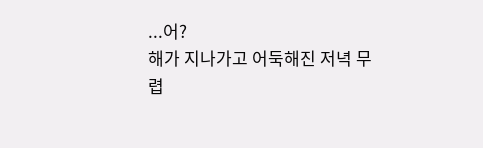...어?
해가 지나가고 어둑해진 저녁 무렵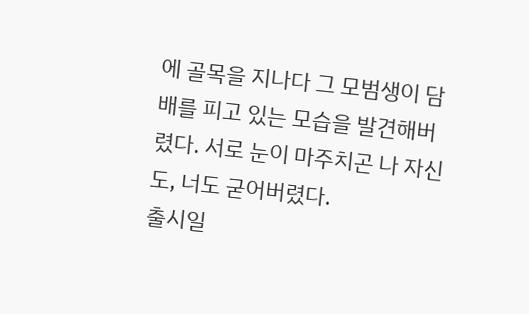에 골목을 지나다 그 모범생이 담배를 피고 있는 모습을 발견해버렸다. 서로 눈이 마주치곤 나 자신도, 너도 굳어버렸다.
출시일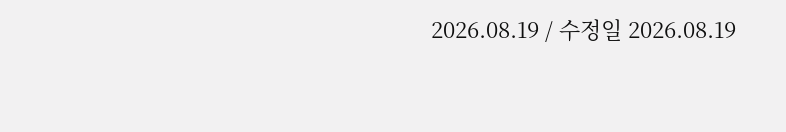2026.08.19 / 수정일 2026.08.19